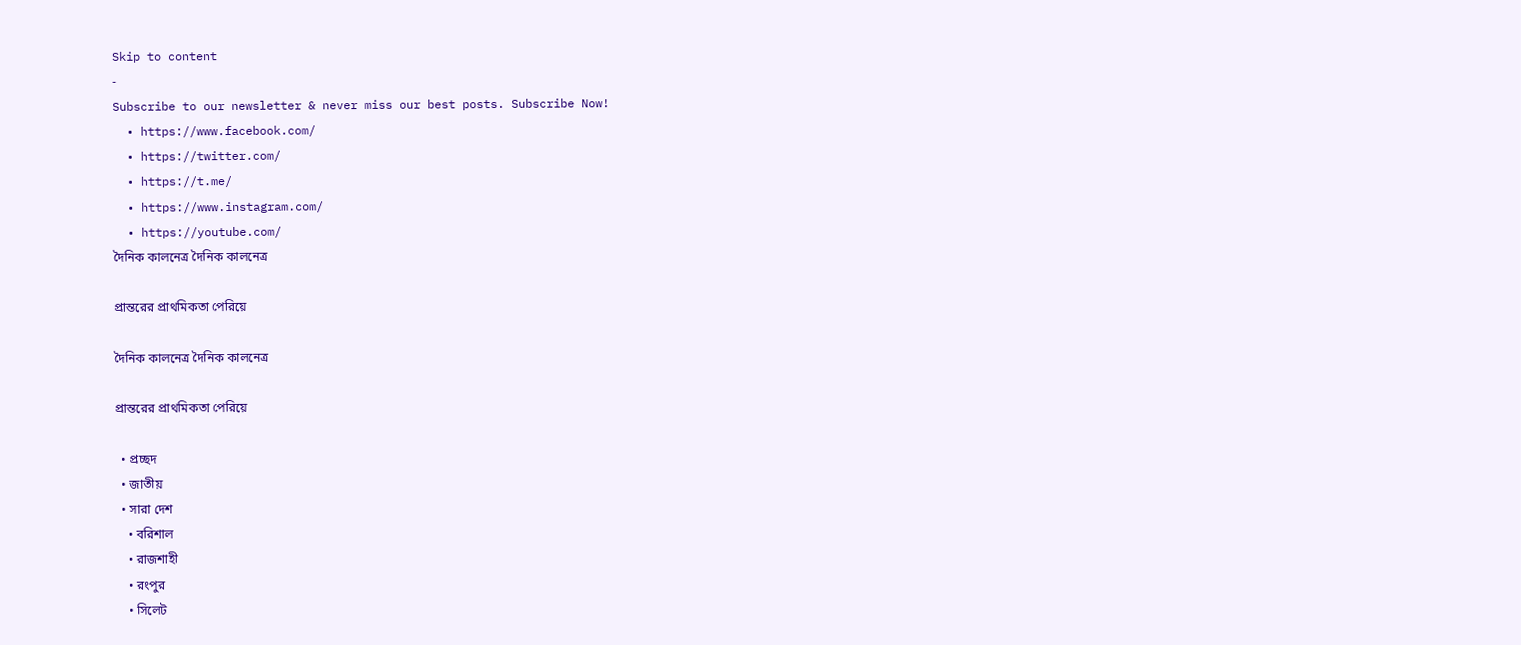Skip to content
-
Subscribe to our newsletter & never miss our best posts. Subscribe Now!
  • https://www.facebook.com/
  • https://twitter.com/
  • https://t.me/
  • https://www.instagram.com/
  • https://youtube.com/
দৈনিক কালনেত্র দৈনিক কালনেত্র

প্রান্তরের প্রাথমিকতা পেরিয়ে

দৈনিক কালনেত্র দৈনিক কালনেত্র

প্রান্তরের প্রাথমিকতা পেরিয়ে

  • প্রচ্ছদ
  • জাতীয়
  • সারা দেশ
    • বরিশাল
    • রাজশাহী
    • রংপুর
    • সিলেট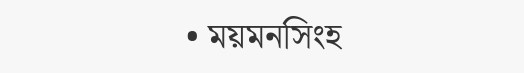• ময়মনসিংহ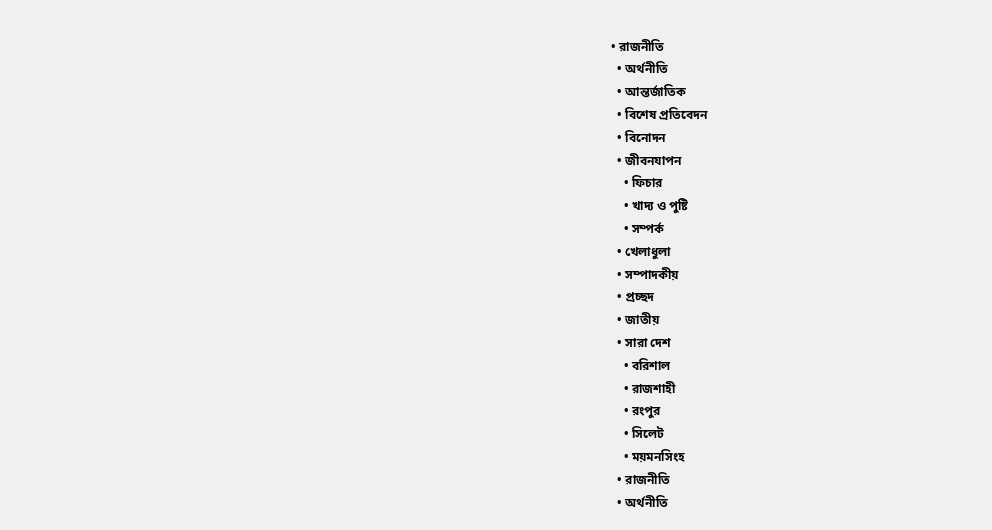• রাজনীতি
  • অর্থনীতি
  • আন্তর্জাতিক
  • বিশেষ প্রতিবেদন
  • বিনোদন
  • জীবনযাপন
    • ফিচার
    • খাদ্য ও পুষ্টি
    • সম্পর্ক
  • খেলাধুলা
  • সম্পাদকীয়
  • প্রচ্ছদ
  • জাতীয়
  • সারা দেশ
    • বরিশাল
    • রাজশাহী
    • রংপুর
    • সিলেট
    • ময়মনসিংহ
  • রাজনীতি
  • অর্থনীতি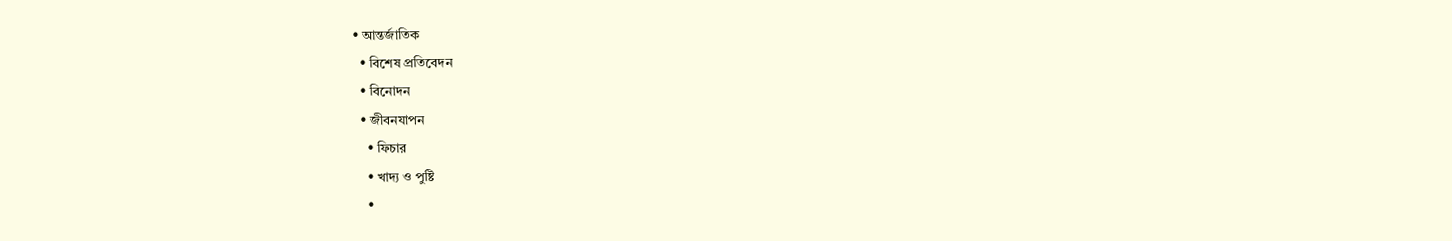• আন্তর্জাতিক
  • বিশেষ প্রতিবেদন
  • বিনোদন
  • জীবনযাপন
    • ফিচার
    • খাদ্য ও পুষ্টি
    •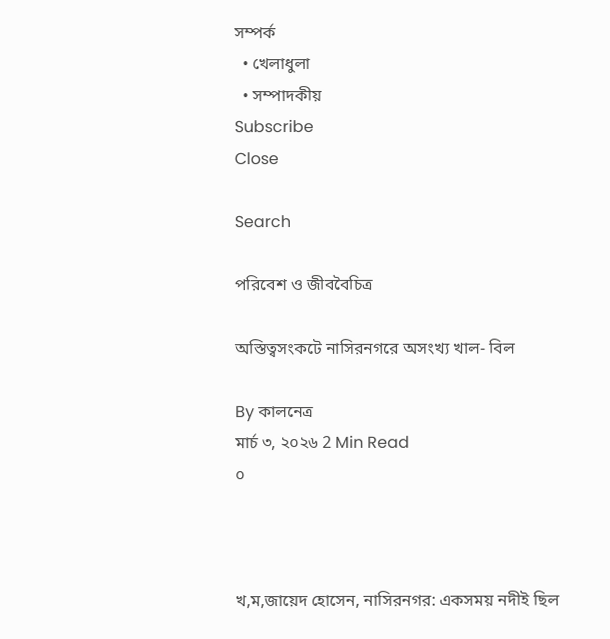সম্পর্ক
  • খেলাধুলা
  • সম্পাদকীয়
Subscribe
Close

Search

পরিবেশ ও জীববৈচিত্র

অস্তিত্বসংকটে নাসিরনগরে অসংখ্য খাল- বিল

By কালনেত্র
মার্চ ৩, ২০২৬ 2 Min Read
০



খ,ম,জায়েদ হোসেন, নাসিরনগর: একসময় নদীই ছিল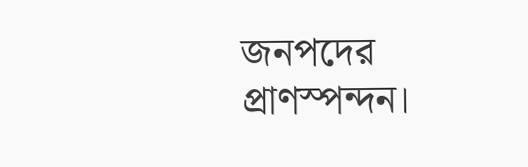জনপদের প্রাণস্পন্দন।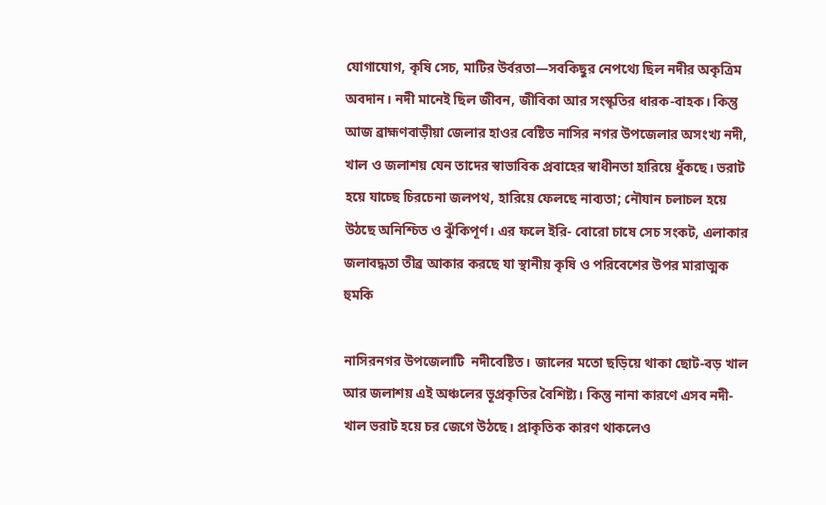যোগাযোগ, কৃষি সেচ, মাটির উর্বরতা—সবকিছুর নেপথ্যে ছিল নদীর অকৃত্রিম অবদান। নদী মানেই ছিল জীবন, জীবিকা আর সংস্কৃতির ধারক-বাহক। কিন্তু আজ ব্রাহ্মণবাড়ীয়া জেলার হাওর বেষ্টিত নাসির নগর উপজেলার অসংখ্য নদী, খাল ও জলাশয় যেন তাদের স্বাভাবিক প্রবাহের স্বাধীনতা হারিয়ে ধুঁকছে। ভরাট হয়ে যাচ্ছে চিরচেনা জলপথ, হারিয়ে ফেলছে নাব্যতা; নৌযান চলাচল হয়ে উঠছে অনিশ্চিত ও ঝুঁকিপূর্ণ। এর ফলে ইরি- বোরো চাষে সেচ সংকট, এলাকার জলাবদ্ধতা তীব্র আকার করছে যা স্থানীয় কৃষি ও পরিবেশের উপর মারাত্মক হুমকি

নাসিরনগর উপজেলাটি  নদীবেষ্টিত। জালের মতো ছড়িয়ে থাকা ছোট-বড় খাল আর জলাশয় এই অঞ্চলের ভূপ্রকৃতির বৈশিষ্ট্য। কিন্তু নানা কারণে এসব নদী-খাল ভরাট হয়ে চর জেগে উঠছে। প্রাকৃতিক কারণ থাকলেও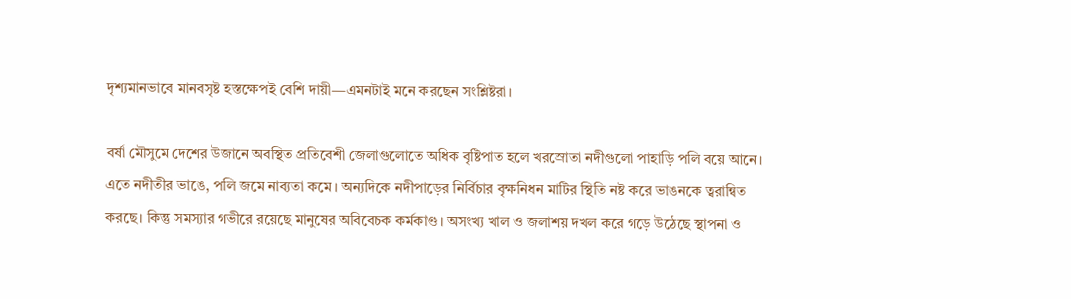দৃশ্যমানভাবে মানবসৃষ্ট হস্তক্ষেপই বেশি দায়ী—এমনটাই মনে করছেন সংশ্লিষ্টরা।

বর্ষা মৌসুমে দেশের উজানে অবস্থিত প্রতিবেশী জেলাগুলোতে অধিক বৃষ্টিপাত হলে খরস্রোতা নদীগুলো পাহাড়ি পলি বয়ে আনে। এতে নদীতীর ভাঙে, পলি জমে নাব্যতা কমে। অন্যদিকে নদীপাড়ের নির্বিচার বৃক্ষনিধন মাটির স্থিতি নষ্ট করে ভাঙনকে ত্বরান্বিত করছে। কিন্তু সমস্যার গভীরে রয়েছে মানুষের অবিবেচক কর্মকাণ্ড। অসংখ্য খাল ও জলাশয় দখল করে গড়ে উঠেছে স্থাপনা ও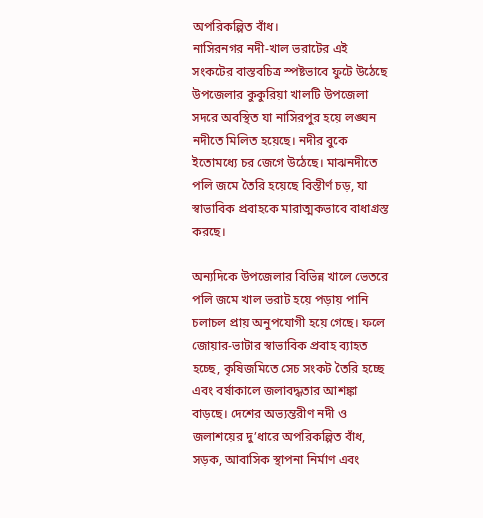অপরিকল্পিত বাঁধ।
নাসিরনগর নদী-খাল ভরাটের এই সংকটের বাস্তবচিত্র স্পষ্টভাবে ফুটে উঠেছে উপজেলার কুকুরিয়া খালটি উপজেলা সদরে অবস্থিত যা নাসিরপুর হয়ে লঙ্ঘন নদীতে মিলিত হয়েছে। নদীর বুকে ইতোমধ্যে চর জেগে উঠেছে। মাঝনদীতে পলি জমে তৈরি হয়েছে বিস্তীর্ণ চড়, যা স্বাভাবিক প্রবাহকে মারাত্মকভাবে বাধাগ্রস্ত করছে।

অন্যদিকে উপজেলার বিভিন্ন খালে ভেতরে পলি জমে খাল ভরাট হয়ে পড়ায় পানি চলাচল প্রায় অনুপযোগী হয়ে গেছে। ফলে জোয়ার-ভাটার স্বাভাবিক প্রবাহ ব্যাহত হচ্ছে, কৃষিজমিতে সেচ সংকট তৈরি হচ্ছে এবং বর্ষাকালে জলাবদ্ধতার আশঙ্কা বাড়ছে। দেশের অভ্যন্তরীণ নদী ও জলাশয়ের দু’ধারে অপরিকল্পিত বাঁধ, সড়ক, আবাসিক স্থাপনা নির্মাণ এবং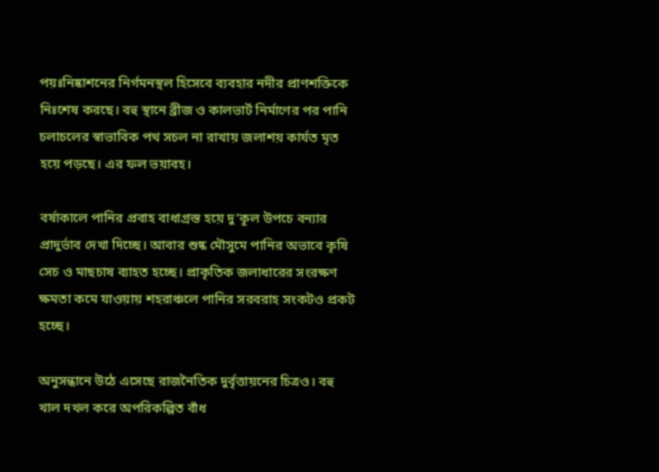পয়ঃনিষ্কাশনের নির্গমনস্থল হিসেবে ব্যবহার নদীর প্রাণশক্তিকে নিঃশেষ করছে। বহু স্থানে ব্রীজ ও কালভার্ট নির্মাণের পর পানি চলাচলের স্বাভাবিক পথ সচল না রাখায় জলাশয় কার্যত মৃত হয়ে পড়ছে। এর ফল ভয়াবহ।

বর্ষাকালে পানির প্রবাহ বাধাগ্রস্ত হয়ে দু’কূল উপচে বন্যার প্রাদুর্ভাব দেখা দিচ্ছে। আবার শুষ্ক মৌসুমে পানির অভাবে কৃষি সেচ ও মাছচাষ ব্যাহত হচ্ছে। প্রাকৃতিক জলাধারের সংরক্ষণ ক্ষমতা কমে যাওয়ায় শহরাঞ্চলে পানির সরবরাহ সংকটও প্রকট হচ্ছে।

অনুসন্ধানে উঠে এসেছে রাজনৈতিক দুর্বৃত্তায়নের চিত্রও। বহু খাল দখল করে অপরিকল্পিত বাঁধ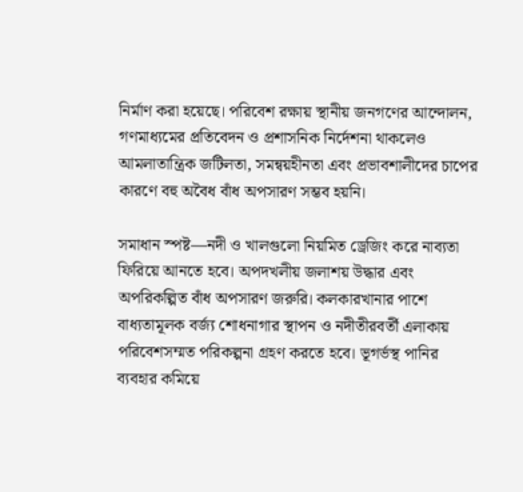নির্মাণ করা হয়েছে। পরিবেশ রক্ষায় স্থানীয় জনগণের আন্দোলন, গণমাধ্যমের প্রতিবেদন ও প্রশাসনিক নির্দেশনা থাকলেও আমলাতান্ত্রিক জটিলতা, সমন্বয়হীনতা এবং প্রভাবশালীদের চাপের কারণে বহু অবৈধ বাঁধ অপসারণ সম্ভব হয়নি।

সমাধান স্পষ্ট—নদী ও খালগুলো নিয়মিত ড্রেজিং করে নাব্যতা ফিরিয়ে আনতে হবে। অপদখলীয় জলাশয় উদ্ধার এবং অপরিকল্পিত বাঁধ অপসারণ জরুরি। কলকারখানার পাশে বাধ্যতামূলক বর্জ্য শোধনাগার স্থাপন ও নদীতীরবর্তী এলাকায় পরিবেশসম্মত পরিকল্পনা গ্রহণ করতে হবে। ভূগর্ভস্থ পানির ব্যবহার কমিয়ে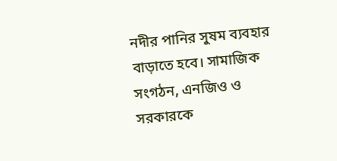নদীর পানির সুষম ব্যবহার বাড়াতে হবে। সামাজিক সংগঠন, এনজিও ও সরকারকে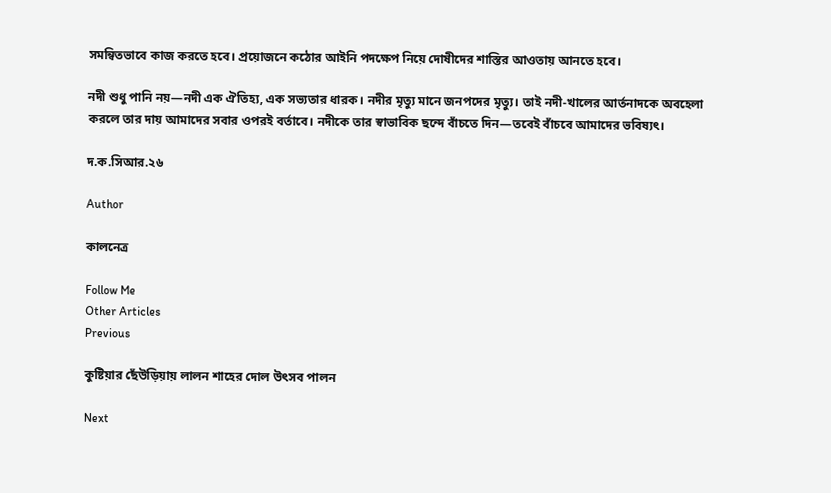সমন্বিতভাবে কাজ করতে হবে। প্রয়োজনে কঠোর আইনি পদক্ষেপ নিয়ে দোষীদের শাস্তির আওতায় আনতে হবে।

নদী শুধু পানি নয়—নদী এক ঐতিহ্য, এক সভ্যতার ধারক। নদীর মৃত্যু মানে জনপদের মৃত্যু। তাই নদী-খালের আর্তনাদকে অবহেলা করলে তার দায় আমাদের সবার ওপরই বর্তাবে। নদীকে তার স্বাভাবিক ছন্দে বাঁচতে দিন—তবেই বাঁচবে আমাদের ভবিষ্যৎ।

দ.ক.সিআর.২৬

Author

কালনেত্র

Follow Me
Other Articles
Previous

কুষ্টিয়ার ছেঁউড়িয়ায় লালন শাহের দোল উৎসব পালন

Next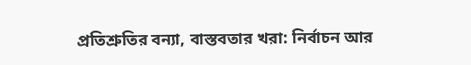প্রতিশ্রুতির বন্যা, বাস্তবতার খরা: নির্বাচন আর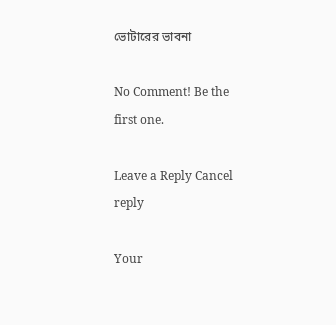ভোটারের ভাবনা

No Comment! Be the first one.

Leave a Reply Cancel reply

Your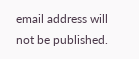email address will not be published.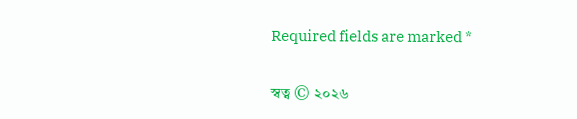Required fields are marked *

স্বত্ব © ২০২৬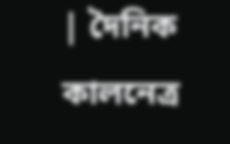| দৈনিক কালনেত্র